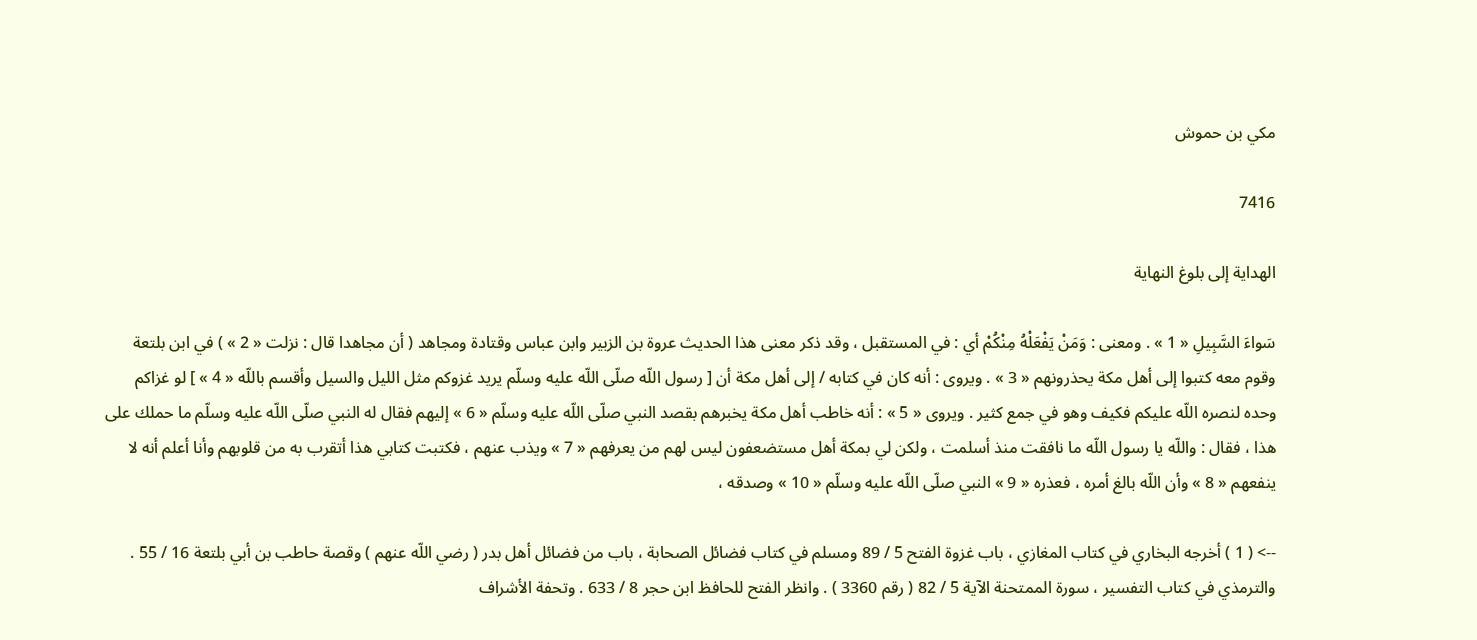مكي بن حموش

7416

الهداية إلى بلوغ النهاية

سَواءَ السَّبِيلِ « 1 » . ومعنى : وَمَنْ يَفْعَلْهُ مِنْكُمْ أي : في المستقبل ، وقد ذكر معنى هذا الحديث عروة بن الزبير وابن عباس وقتادة ومجاهد ( أن مجاهدا قال : نزلت « 2 » ) في ابن بلتعة وقوم معه كتبوا إلى أهل مكة يحذرونهم « 3 » . ويروى : أنه كان في كتابه / إلى أهل مكة أن [ رسول اللّه صلّى اللّه عليه وسلّم يريد غزوكم مثل الليل والسيل وأقسم باللّه « 4 » ] لو غزاكم وحده لنصره اللّه عليكم فكيف وهو في جمع كثير . ويروى « 5 » : أنه خاطب أهل مكة يخبرهم بقصد النبي صلّى اللّه عليه وسلّم « 6 » إليهم فقال له النبي صلّى اللّه عليه وسلّم ما حملك على هذا ، فقال : واللّه يا رسول اللّه ما نافقت منذ أسلمت ، ولكن لي بمكة أهل مستضعفون ليس لهم من يعرفهم « 7 » ويذب عنهم ، فكتبت كتابي هذا أتقرب به من قلوبهم وأنا أعلم أنه لا ينفعهم « 8 » وأن اللّه بالغ أمره ، فعذره « 9 » النبي صلّى اللّه عليه وسلّم « 10 » وصدقه ،

--> ( 1 ) أخرجه البخاري في كتاب المغازي ، باب غزوة الفتح 5 / 89 ومسلم في كتاب فضائل الصحابة ، باب من فضائل أهل بدر ( رضي اللّه عنهم ) وقصة حاطب بن أبي بلتعة 16 / 55 . والترمذي في كتاب التفسير ، سورة الممتحنة الآية 5 / 82 ( رقم 3360 ) . وانظر الفتح للحافظ ابن حجر 8 / 633 . وتحفة الأشراف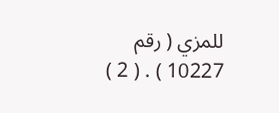للمزي ( رقم 10227 ) . ( 2 )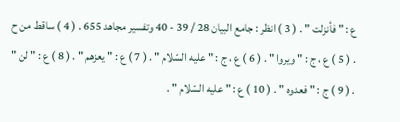ع : " فأنزلت " . ( 3 ) انظر : جامع البيان 28 / 39 - 40 وتفسير مجاهد 655 . ( 4 ) ساقط من ح . ( 5 ) ع ، ج : " ويروا " . ( 6 ) ع ، ج : " عليه السّلام " . ( 7 ) ع : " يعزهم " . ( 8 ) ع : " لن " . ( 9 ) ج : " فعدوه " . ( 10 ) ع : " عليه السّلام " .